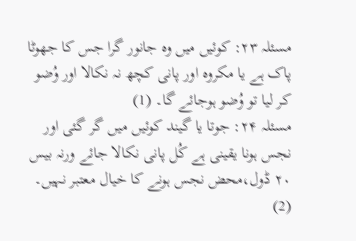مسئلہ ۲۳: کوئیں میں وہ جانور گرا جس کا جھوٹا پاک ہے یا مکروہ اور پانی کچھ نہ نکالا اور وُضو کر لیا تو وُضو ہوجائے گا۔ (1)
مسئلہ ۲۴: جوتا یا گیند کوئیں میں گر گئی اور نجس ہونا یقینی ہے کُل پانی نکالا جائے ورنہ بیس ۲۰ ڈول،محض نجس ہونے کا خیال معتبر نہیں۔ (2)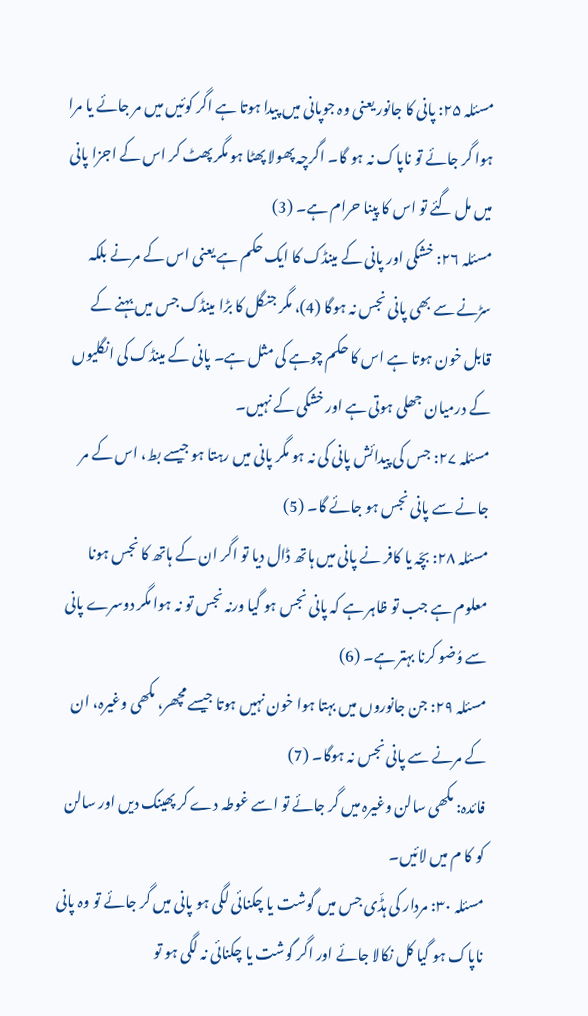مسئلہ ۲۵: پانی کا جانور یعنی وہ جوپانی میں پیدا ہوتا ہے اگر کوئیں میں مر جائے یا مرا ہوا گر جائے تو ناپاک نہ ہو گا۔ اگرچہ پھولا پھٹا ہو مگر پھٹ کر اس کے اجزا پانی میں مل گئے تو اس کا پینا حرام ہے۔ (3)
مسئلہ ۲۶: خشکی اور پانی کے مینڈک کا ایک حکم ہے یعنی اس کے مرنے بلکہ سڑنے سے بھی پانی نجس نہ ہوگا (4)، مگر جنگل کا بڑا مینڈک جس میں بہنے کے قابل خون ہوتا ہے اس کا حکم چوہے کی مثل ہے۔ پانی کے مینڈک کی انگلیوں کے درمیان جھلی ہوتی ہے اور خشکی کے نہیں۔
مسئلہ ۲۷: جس کی پیدائش پانی کی نہ ہو مگر پانی میں رہتا ہو جیسے بط، اس کے مر جانے سے پانی نجس ہو جائے گا۔ (5)
مسئلہ ۲۸: بچّہ یا کافر نے پانی میں ہاتھ ڈال دیا تو اگر ان کے ہاتھ کا نجس ہونا معلوم ہے جب تو ظاہر ہے کہ پانی نجس ہو گیا ورنہ نجس تو نہ ہوا مگر دوسرے پانی سے وُضو کرنا بہتر ہے۔ (6)
مسئلہ ۲۹: جن جانوروں میں بہتا ہوا خون نہیں ہوتا جیسے مچھر، مکھی وغیرہ، ان کے مرنے سے پانی نجس نہ ہوگا۔ (7)
فائدہ: مکھی سالن وغیرہ میں گر جائے تو اسے غوطہ دے کر پھینک دیں اور سالن کو کا م میں لائیں۔
مسئلہ ۳۰: مردار کی ہڈّی جس میں گوشت یا چکنائی لگی ہو پانی میں گر جائے تو وہ پانی ناپاک ہو گیا کل نکالا جائے اور اگر گوشت یا چکنائی نہ لگی ہو تو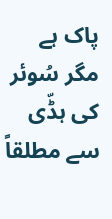پاک ہے مگر سُوئر کی ہڈّی سے مطلقاً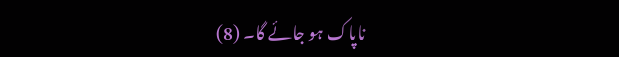ناپاک ہو جائے گا۔ (8)